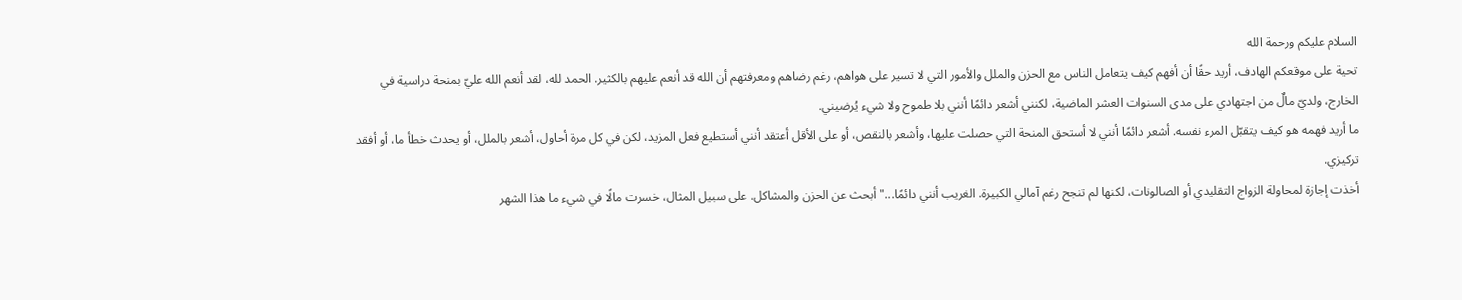السلام عليكم ورحمة الله
تحية على موقعكم الهادف، أريد حقًا أن أفهم كيف يتعامل الناس مع الحزن والملل والأمور التي لا تسير على هواهم، رغم رضاهم ومعرفتهم أن الله قد أنعم عليهم بالكثير. الحمد لله، لقد أنعم الله عليّ بمنحة دراسية في الخارج، ولديّ مالٌ من اجتهادي على مدى السنوات العشر الماضية، لكنني أشعر دائمًا أنني بلا طموح ولا شيء يُرضيني.
ما أريد فهمه هو كيف يتقبّل المرء نفسه. أشعر دائمًا أنني لا أستحق المنحة التي حصلت عليها، وأشعر بالنقص، أو على الأقل أعتقد أنني أستطيع فعل المزيد، لكن في كل مرة أحاول، أشعر بالملل، أو يحدث خطأ ما، أو أفقد تركيزي.
أخذت إجازة لمحاولة الزواج التقليدي أو الصالونات، لكنها لم تنجح رغم آمالي الكبيرة. الغريب أنني دائمًا..." أبحث عن الحزن والمشاكل. على سبيل المثال، خسرت مالًا في شيء ما هذا الشهر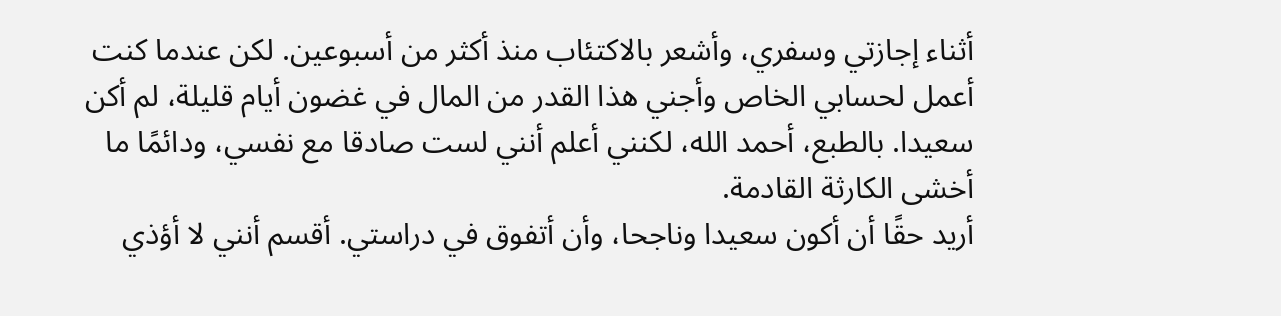أثناء إجازتي وسفري، وأشعر بالاكتئاب منذ أكثر من أسبوعين. لكن عندما كنت أعمل لحسابي الخاص وأجني هذا القدر من المال في غضون أيام قليلة، لم أكن سعيدا. بالطبع، أحمد الله، لكنني أعلم أنني لست صادقا مع نفسي، ودائمًا ما أخشى الكارثة القادمة.
أريد حقًا أن أكون سعيدا وناجحا، وأن أتفوق في دراستي. أقسم أنني لا أؤذي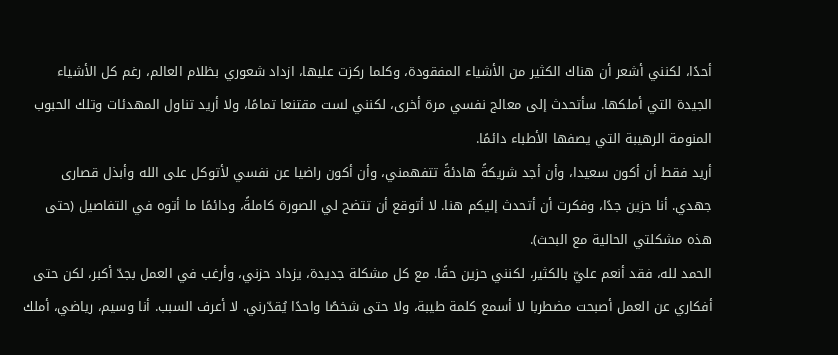أحدًا، لكنني أشعر أن هناك الكثير من الأشياء المفقودة، وكلما ركزت عليها، ازداد شعوري بظلام العالم، رغم كل الأشياء الجيدة التي أملكها. سأتحدث إلى معالج نفسي مرة أخرى، لكنني لست مقتنعا تمامًا، ولا أريد تناول المهدئات وتلك الحبوب المنومة الرهيبة التي يصفها الأطباء دائمًا.
أريد فقط أن أكون سعيدا، وأن أجد شريكةً هادئةً تتفهمني، وأن أكون راضيا عن نفسي لأتوكل على الله وأبذل قصارى جهدي. أنا حزين جدًا، وفكرت أن أتحدث إليكم هنا. لا أتوقع أن تتضح لي الصورة كاملةً، ودائمًا ما أتوه في التفاصيل (حتى هذه مشكلتي الحالية مع البحث).
الحمد لله، فقد أنعم عليّ بالكثير، لكنني حزين حقًا. مع كل مشكلة جديدة، يزداد حزني، وأرغب في العمل بجدّ أكبر، لكن حتى أفكاري عن العمل أصبحت مضطربا لا أسمع كلمة طيبة، ولا حتى شخصًا واحدًا يُقدّرني. لا أعرف السبب. أنا وسيم، رياضي، أملك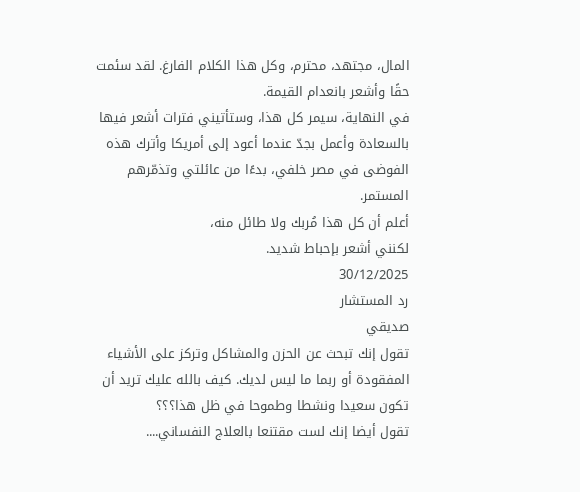المال، مجتهد، محترم، وكل هذا الكلام الفارغ. لقد سئمت حقًا وأشعر بانعدام القيمة.
في النهاية، سيمر كل هذا، وستأتيني فترات أشعر فيها بالسعادة وأعمل بجدّ عندما أعود إلى أمريكا وأترك هذه الفوضى في مصر خلفي، بدءًا من عائلتي وتذمّرهم المستمر.
أعلم أن كل هذا مُربك ولا طائل منه،
لكنني أشعر بإحباط شديد.
30/12/2025
رد المستشار
صديقي
تقول إنك تبحث عن الحزن والمشاكل وتركز على الأشياء المفقودة أو ربما ما ليس لديك. كيف بالله عليك تريد أن تكون سعيدا ونشطا وطموحا في ظل هذا؟؟؟
تقول أيضا إنك لست مقتنعا بالعلاج النفساني....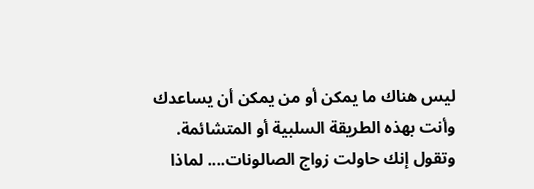ليس هناك ما يمكن أو من يمكن أن يساعدك وأنت بهذه الطريقة السلبية أو المتشائمة.
وتقول إنك حاولت زواج الصالونات.... لماذا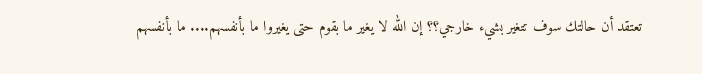تعتقد أن حالتك سوف تتغير بشيء خارجي؟؟ إن الله لا يغير ما بقوم حتى يغيروا ما بأنفسهم.... ما بأنفسهم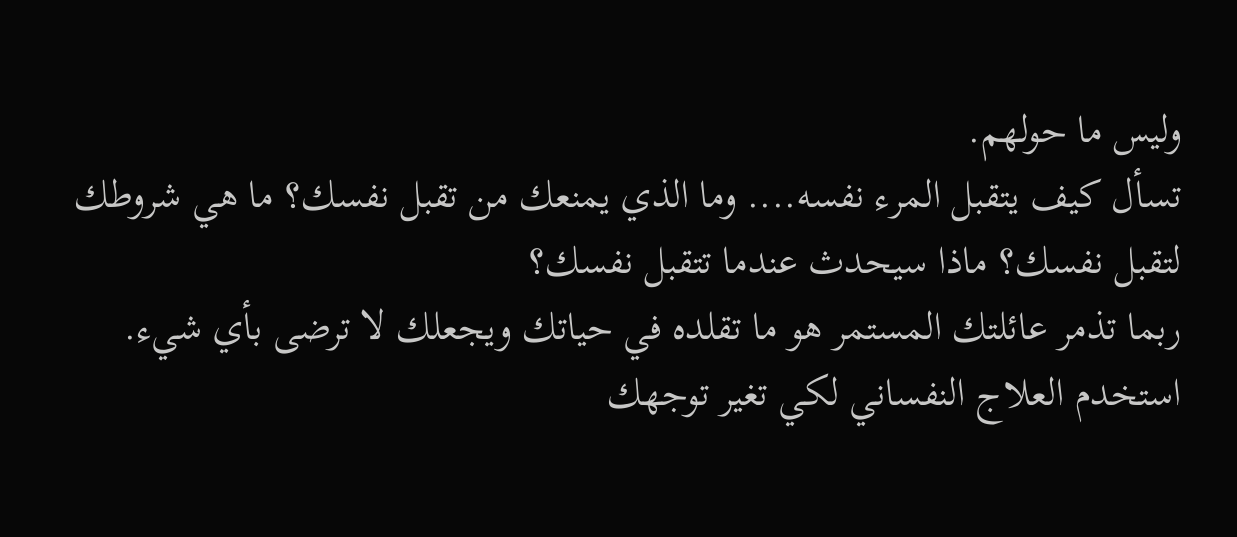وليس ما حولهم.
تسأل كيف يتقبل المرء نفسه.... وما الذي يمنعك من تقبل نفسك؟ ما هي شروطك لتقبل نفسك؟ ماذا سيحدث عندما تتقبل نفسك؟
ربما تذمر عائلتك المستمر هو ما تقلده في حياتك ويجعلك لا ترضى بأي شيء.
استخدم العلاج النفساني لكي تغير توجهك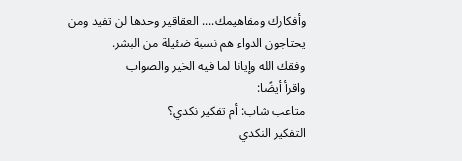وأفكارك ومفاهيمك.... العقاقير وحدها لن تفيد ومن يحتاجون الدواء هم نسبة ضئيلة من البشر.
وفقك الله وإيانا لما فيه الخير والصواب
واقرأ أيضًا:
متاعب شاب: أم تفكير نكدي؟
التفكير النكدي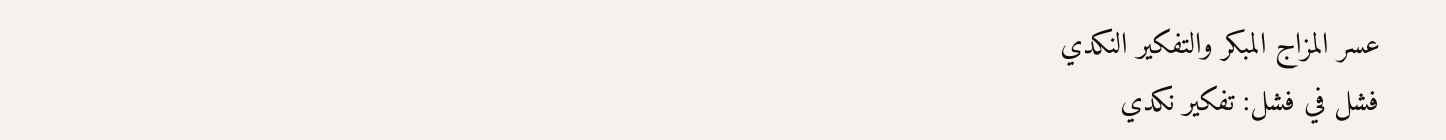عسر المزاج المبكر والتفكير النكدي
فشل في فشل: تفكير نكدي